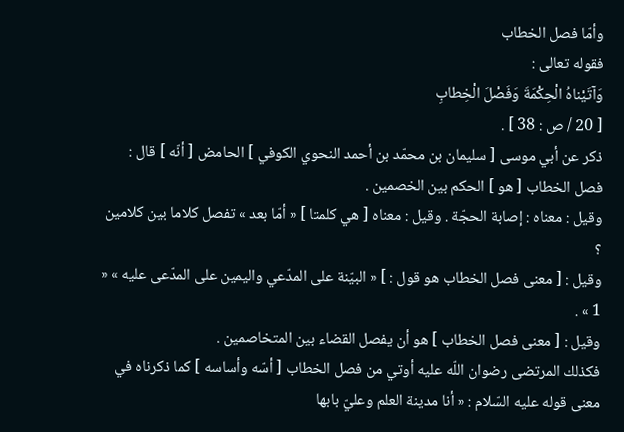وأمّا فصل الخطاب
فقوله تعالى :
وَآتَيْناهُ الْحِكْمَةَ وَفَصْلَ الْخِطابِ
[ 20 / ص : 38 ] .
ذكر عن أبي موسى [ سليمان بن محمّد بن أحمد النحوي الكوفي ] الحامض [ أنّه ] قال : فصل الخطاب [ هو ] الحكم بين الخصمين .
وقيل : معناه : إصابة الحجّة . وقيل : معناه [ هي كلمتا ] « أمّا بعد » تفصل كلاما بين كلامين ؟
وقيل : [ معنى فصل الخطاب هو قول : ] « البيّنة على المدّعي واليمين على المدّعى عليه » « 1 » .
وقيل : [ معنى فصل الخطاب ] هو أن يفصل القضاء بين المتخاصمين .
فكذلك المرتضى رضوان اللّه عليه أوتي من فصل الخطاب [ أسّه وأساسه ] كما ذكرناه في معنى قوله عليه السّلام : « أنا مدينة العلم وعليّ بابها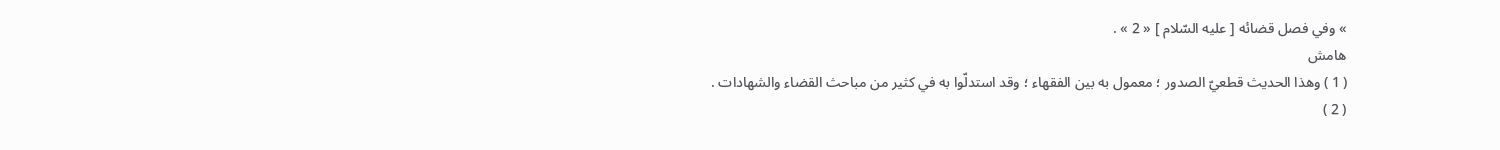» وفي فصل قضائه [ عليه السّلام ] « 2 » .
هامش
( 1 ) وهذا الحديث قطعيّ الصدور ؛ معمول به بين الفقهاء ؛ وقد استدلّوا به في كثير من مباحث القضاء والشهادات .
( 2 )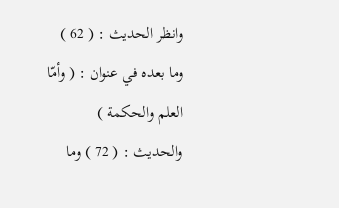وانظر الحديث : ( 62 ) وما بعده في عنوان : ( وأمّا العلم والحكمة ) والحديث : ( 72 ) وما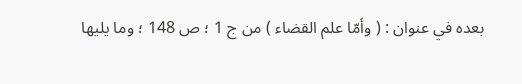بعده في عنوان : ( وأمّا علم القضاء ) من ج 1 ؛ ص 148 ؛ وما يليها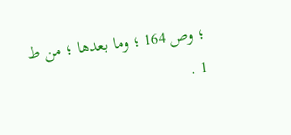؛ وص 164 ؛ وما بعدها ؛ من ط 1 .